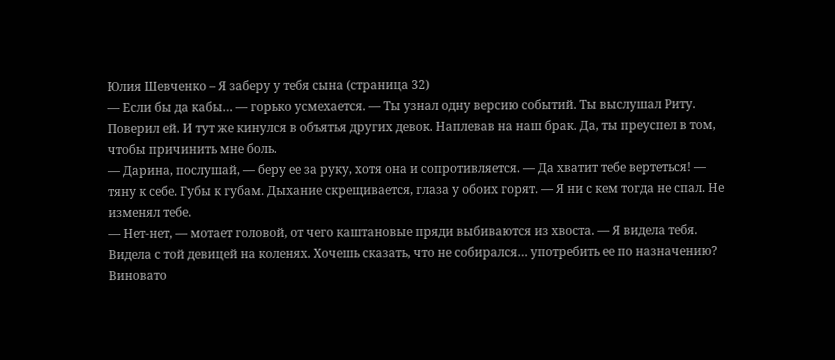Юлия Шевченко – Я заберу у тебя сына (страница 32)
— Если бы да кабы… — горько усмехается. — Ты узнал одну версию событий. Ты выслушал Риту. Поверил ей. И тут же кинулся в объятья других девок. Наплевав на наш брак. Да, ты преуспел в том, чтобы причинить мне боль.
— Дарина, послушай, — беру ее за руку, хотя она и сопротивляется. — Да хватит тебе вертеться! — тяну к себе. Губы к губам. Дыхание скрещивается, глаза у обоих горят. — Я ни с кем тогда не спал. Не изменял тебе.
— Нет-нет, — мотает головой, от чего каштановые пряди выбиваются из хвоста. — Я видела тебя. Видела с той девицей на коленях. Хочешь сказать, что не собирался… употребить ее по назначению?
Виновато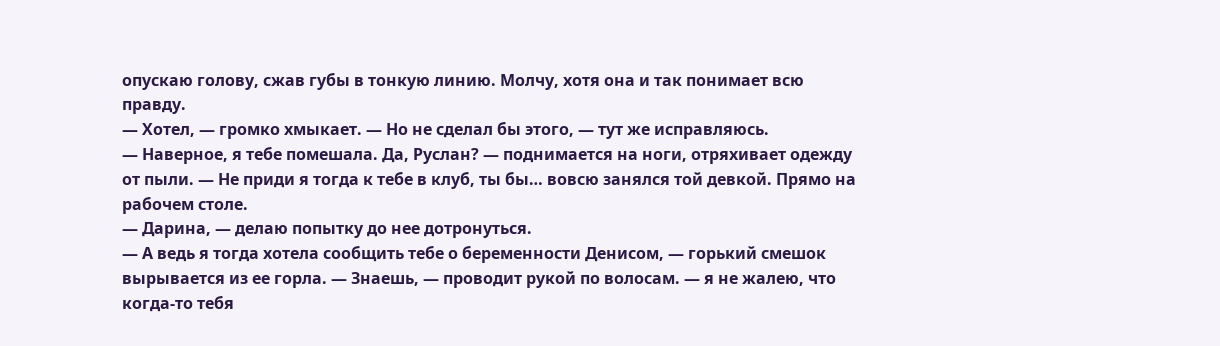опускаю голову, сжав губы в тонкую линию. Молчу, хотя она и так понимает всю правду.
— Хотел, — громко хмыкает. — Но не сделал бы этого, — тут же исправляюсь.
— Наверное, я тебе помешала. Да, Руслан? — поднимается на ноги, отряхивает одежду от пыли. — Не приди я тогда к тебе в клуб, ты бы… вовсю занялся той девкой. Прямо на рабочем столе.
— Дарина, — делаю попытку до нее дотронуться.
— А ведь я тогда хотела сообщить тебе о беременности Денисом, — горький смешок вырывается из ее горла. — Знаешь, — проводит рукой по волосам. — я не жалею, что когда-то тебя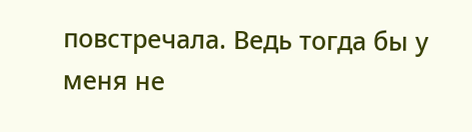повстречала. Ведь тогда бы у меня не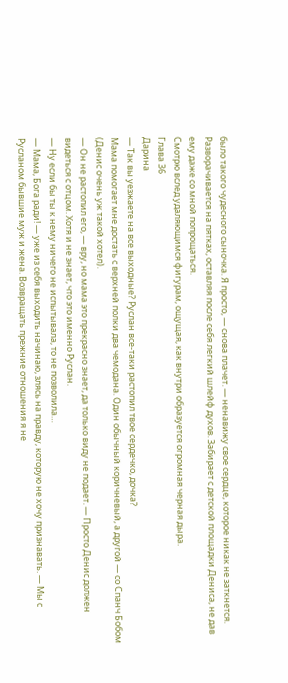было такого чудесного сыночка. Я просто, — снова плачет. — ненавижу свое сердце, которое никак не заткнется.
Разворачивается на пятках, оставляя после себя легкий шлейф духов. Забирает с детской площадки Дениса, не дав ему даже со мной попрощаться.
Смотрю вслед удаляющимся фигурам, ощущая, как внутри образуется огромная черная дыра.
Глава 36
Дарина
— Так вы уезжаете на все выходные? Руслан все-таки растопил твое сердечко, дочка?
Мама помогает мне достать с верхней полки два чемодана. Один обычный коричневый, а другой — со Спанч Бобом (Денис очень уж такой хотел).
— Он не растопил его, — вру, но мама это прекрасно знает, да только виду не подает. — Просто Денис должен видеться с отцом. Хотя и не знает, что это именно Руслан.
— Ну если бы ты к нему ничего не испытывала, то не позволила…
— Мама, Бога ради! — уже из себя выходить начинаю, злясь на правду, которую не хочу признавать. — Мы с Русланом бывшие муж и жена. Возвращать прежние отношения я не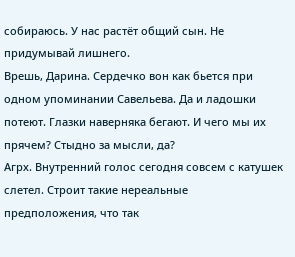собираюсь. У нас растёт общий сын. Не придумывай лишнего.
Врешь, Дарина. Сердечко вон как бьется при одном упоминании Савельева. Да и ладошки потеют. Глазки наверняка бегают. И чего мы их прячем? Стыдно за мысли, да?
Агрх. Внутренний голос сегодня совсем с катушек слетел. Строит такие нереальные предположения, что так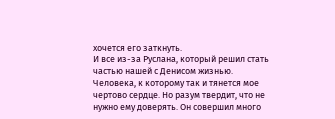хочется его заткнуть.
И все из-за Руслана, который решил стать частью нашей с Денисом жизнью.
Человека, к которому так и тянется мое чертово сердце. Но разум твердит, что не нужно ему доверять. Он совершил много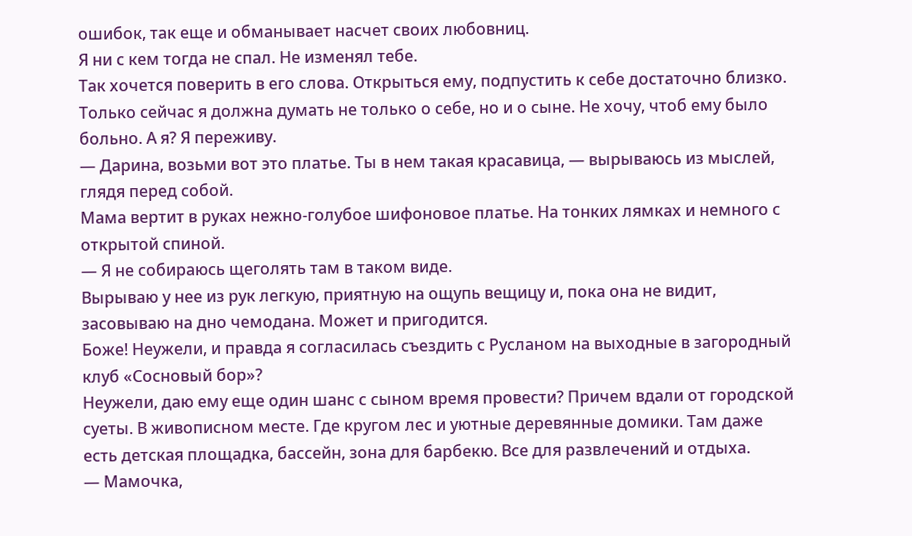ошибок, так еще и обманывает насчет своих любовниц.
Я ни с кем тогда не спал. Не изменял тебе.
Так хочется поверить в его слова. Открыться ему, подпустить к себе достаточно близко. Только сейчас я должна думать не только о себе, но и о сыне. Не хочу, чтоб ему было больно. А я? Я переживу.
— Дарина, возьми вот это платье. Ты в нем такая красавица, — вырываюсь из мыслей, глядя перед собой.
Мама вертит в руках нежно-голубое шифоновое платье. На тонких лямках и немного с открытой спиной.
— Я не собираюсь щеголять там в таком виде.
Вырываю у нее из рук легкую, приятную на ощупь вещицу и, пока она не видит, засовываю на дно чемодана. Может и пригодится.
Боже! Неужели, и правда я согласилась съездить с Русланом на выходные в загородный клуб «Сосновый бор»?
Неужели, даю ему еще один шанс с сыном время провести? Причем вдали от городской суеты. В живописном месте. Где кругом лес и уютные деревянные домики. Там даже есть детская площадка, бассейн, зона для барбекю. Все для развлечений и отдыха.
— Мамочка,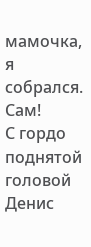мамочка, я собрался. Сам!
С гордо поднятой головой Денис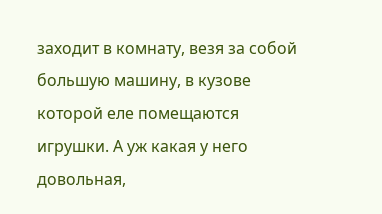заходит в комнату, везя за собой большую машину, в кузове которой еле помещаются игрушки. А уж какая у него довольная,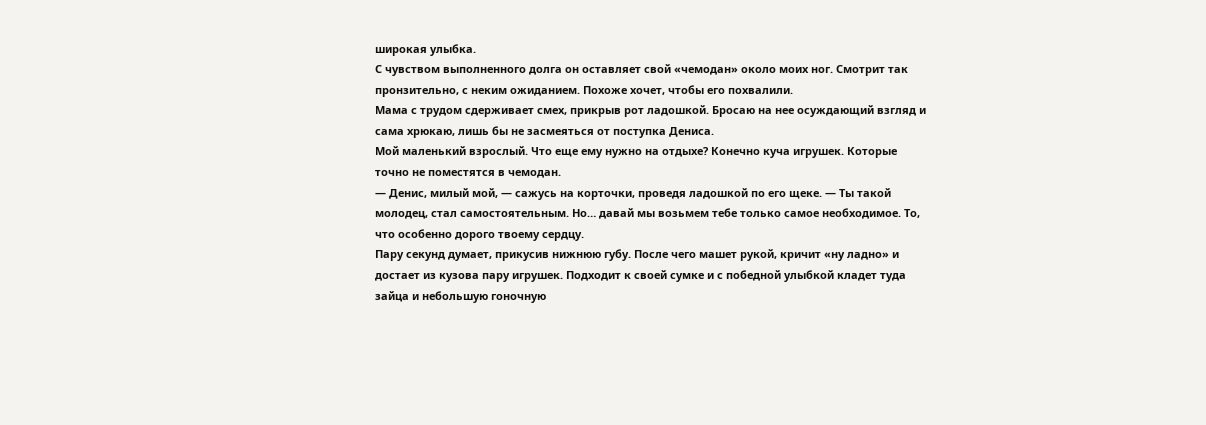широкая улыбка.
С чувством выполненного долга он оставляет свой «чемодан» около моих ног. Смотрит так пронзительно, с неким ожиданием. Похоже хочет, чтобы его похвалили.
Мама с трудом сдерживает смех, прикрыв рот ладошкой. Бросаю на нее осуждающий взгляд и сама хрюкаю, лишь бы не засмеяться от поступка Дениса.
Мой маленький взрослый. Что еще ему нужно на отдыхе? Конечно куча игрушек. Которые точно не поместятся в чемодан.
— Денис, милый мой, — сажусь на корточки, проведя ладошкой по его щеке. — Ты такой молодец, стал самостоятельным. Но… давай мы возьмем тебе только самое необходимое. То, что особенно дорого твоему сердцу.
Пару секунд думает, прикусив нижнюю губу. После чего машет рукой, кричит «ну ладно» и достает из кузова пару игрушек. Подходит к своей сумке и с победной улыбкой кладет туда зайца и небольшую гоночную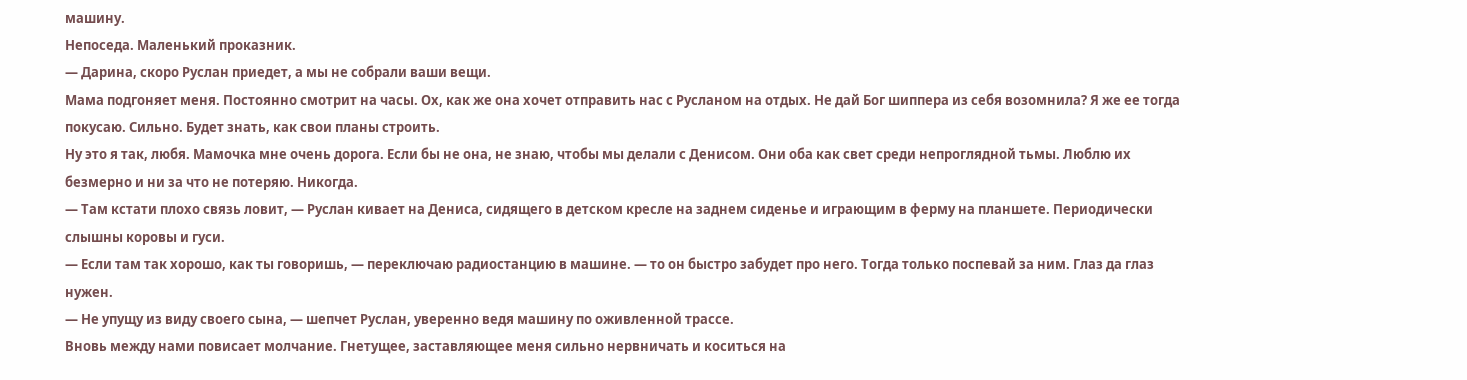машину.
Непоседа. Маленький проказник.
— Дарина, скоро Руслан приедет, а мы не собрали ваши вещи.
Мама подгоняет меня. Постоянно смотрит на часы. Ох, как же она хочет отправить нас с Русланом на отдых. Не дай Бог шиппера из себя возомнила? Я же ее тогда покусаю. Сильно. Будет знать, как свои планы строить.
Ну это я так, любя. Мамочка мне очень дорога. Если бы не она, не знаю, чтобы мы делали с Денисом. Они оба как свет среди непроглядной тьмы. Люблю их безмерно и ни за что не потеряю. Никогда.
— Там кстати плохо связь ловит, — Руслан кивает на Дениса, сидящего в детском кресле на заднем сиденье и играющим в ферму на планшете. Периодически слышны коровы и гуси.
— Если там так хорошо, как ты говоришь, — переключаю радиостанцию в машине. — то он быстро забудет про него. Тогда только поспевай за ним. Глаз да глаз нужен.
— Не упущу из виду своего сына, — шепчет Руслан, уверенно ведя машину по оживленной трассе.
Вновь между нами повисает молчание. Гнетущее, заставляющее меня сильно нервничать и коситься на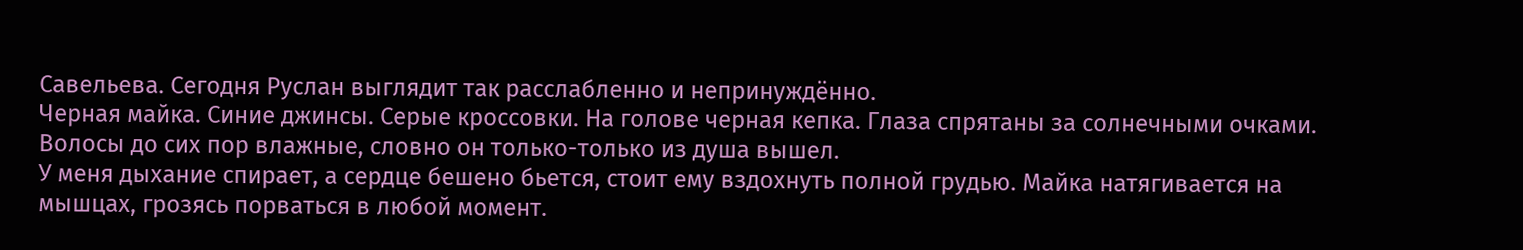Савельева. Сегодня Руслан выглядит так расслабленно и непринуждённо.
Черная майка. Синие джинсы. Серые кроссовки. На голове черная кепка. Глаза спрятаны за солнечными очками. Волосы до сих пор влажные, словно он только-только из душа вышел.
У меня дыхание спирает, а сердце бешено бьется, стоит ему вздохнуть полной грудью. Майка натягивается на мышцах, грозясь порваться в любой момент.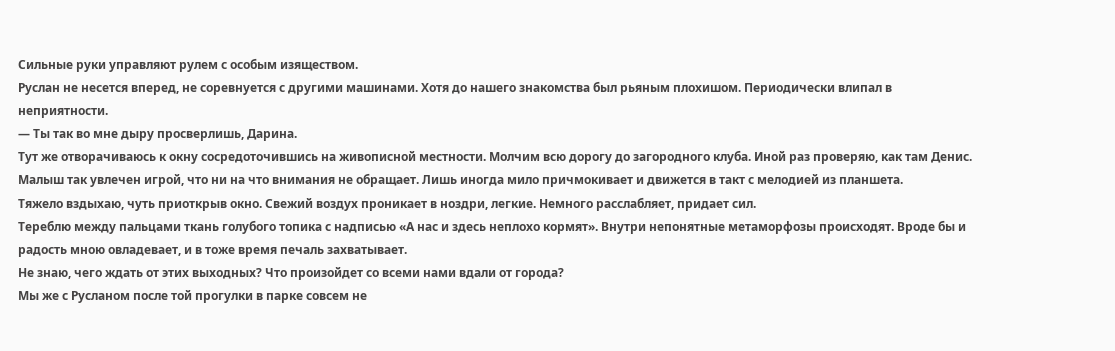Сильные руки управляют рулем с особым изяществом.
Руслан не несется вперед, не соревнуется с другими машинами. Хотя до нашего знакомства был рьяным плохишом. Периодически влипал в неприятности.
— Ты так во мне дыру просверлишь, Дарина.
Тут же отворачиваюсь к окну сосредоточившись на живописной местности. Молчим всю дорогу до загородного клуба. Иной раз проверяю, как там Денис. Малыш так увлечен игрой, что ни на что внимания не обращает. Лишь иногда мило причмокивает и движется в такт с мелодией из планшета.
Тяжело вздыхаю, чуть приоткрыв окно. Свежий воздух проникает в ноздри, легкие. Немного расслабляет, придает сил.
Тереблю между пальцами ткань голубого топика с надписью «А нас и здесь неплохо кормят». Внутри непонятные метаморфозы происходят. Вроде бы и радость мною овладевает, и в тоже время печаль захватывает.
Не знаю, чего ждать от этих выходных? Что произойдет со всеми нами вдали от города?
Мы же с Русланом после той прогулки в парке совсем не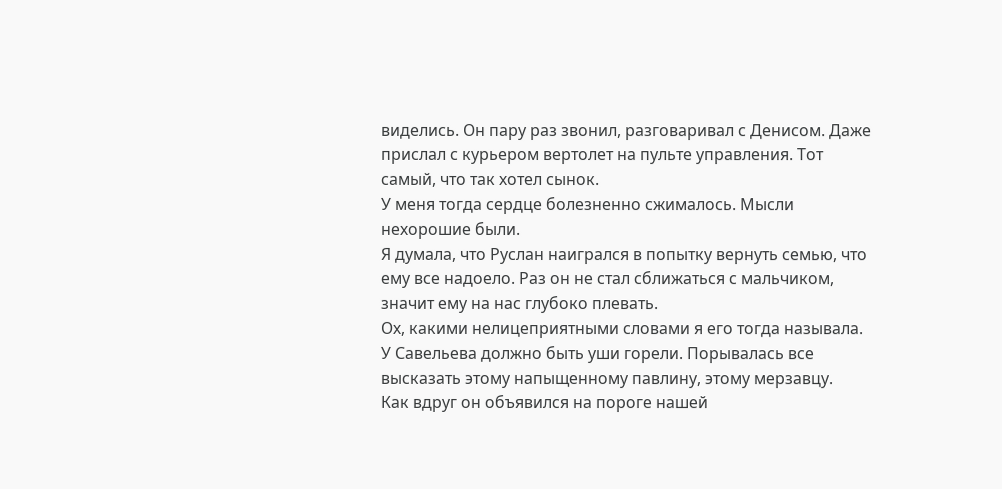виделись. Он пару раз звонил, разговаривал с Денисом. Даже прислал с курьером вертолет на пульте управления. Тот самый, что так хотел сынок.
У меня тогда сердце болезненно сжималось. Мысли нехорошие были.
Я думала, что Руслан наигрался в попытку вернуть семью, что ему все надоело. Раз он не стал сближаться с мальчиком, значит ему на нас глубоко плевать.
Ох, какими нелицеприятными словами я его тогда называла. У Савельева должно быть уши горели. Порывалась все высказать этому напыщенному павлину, этому мерзавцу.
Как вдруг он объявился на пороге нашей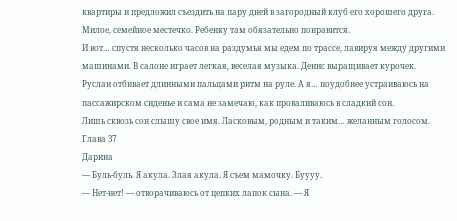квартиры и предложил съездить на пару дней в загородный клуб его хорошего друга. Милое, семейное местечко. Ребенку там обязательно понравится.
И вот… спустя несколько часов на раздумья мы едем по трассе, лавируя между другими машинами. В салоне играет легкая, веселая музыка. Денис выращивает курочек. Руслан отбивает длинными пальцами ритм на руле. А я… поудобнее устраиваюсь на пассажирском сиденье и сама не замечаю, как проваливаюсь в сладкий сон.
Лишь сквозь сон слышу свое имя. Ласковым, родным и таким… желанным голосом.
Глава 37
Дарина
— Буль-буль. Я акула. Злая акула. Я съем мамочку. Буууу.
— Нет-нет! — отворачиваюсь от цепких лапок сына. — Я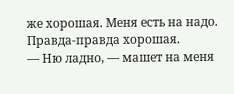же хорошая. Меня есть на надо. Правда-правда хорошая.
— Ню ладно, — машет на меня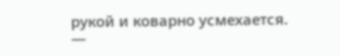рукой и коварно усмехается. —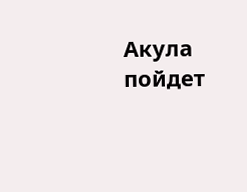Акула пойдет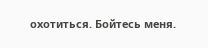охотиться. Бойтесь меня.